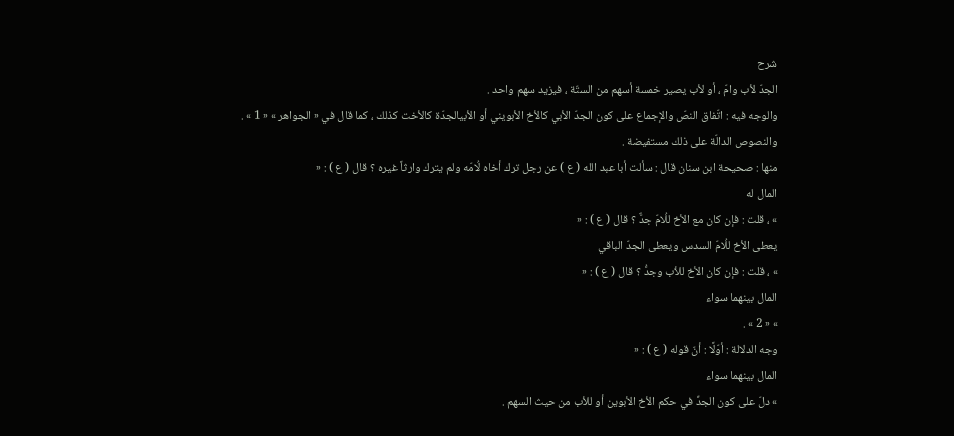شرح
الجدّ لأب وامّ ، أو لأب يصير خمسة أسهم من الستّة ، فيزيد سهم واحد .
والوجه فيه : اتّفاق النصّ والإجماع على كون الجدّ الأبي كالأخ الأبويني أو الأبيالجدّة كالأخت كذلك ، كما قال في « الجواهر » « 1 » .
والنصوص الدالّة على ذلك مستفيضة .
منها : صحيحة ابن سنان قال : سألت أبا عبد الله ( ع ) عن رجل ترك أخاه لُامّه ولم يترك وارثاً غيره ؟ قال ( ع ) : «
المال له
» ، قلت : فإن كان مع الأخ للُامّ جدٌّ ؟ قال ( ع ) : «
يعطى الأخ للُامّ السدس ويعطى الجدّ الباقي
» ، قلت : فإن كان الأخ للأب وجدُّ ؟ قال ( ع ) : «
المال بينهما سواء
» « 2 » .
وجه الدلالة : أوّلًا : أنّ قوله ( ع ) : «
المال بينهما سواء
» دلّ على كون الجدِّ في حكم الأخ الأبوين أو للأب من حيث السهم .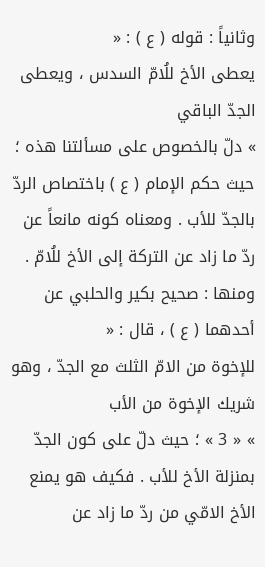وثانياً : قوله ( ع ) : «
يعطى الأخ للُامّ السدس ، ويعطى الجدّ الباقي
» دلّ بالخصوص على مسألتنا هذه ؛ حيث حكم الإمام ( ع ) باختصاص الردّ بالجدّ للأب . ومعناه كونه مانعاً عن ردّ ما زاد عن التركة إلى الأخ للُامّ .
ومنها : صحيح بكير والحلبي عن أحدهما ( ع ) ، قال : «
للإخوة من الامّ الثلث مع الجدّ ، وهو شريك الإخوة من الأب
» « 3 » ؛ حيث دلّ على كون الجدّ بمنزلة الأخ للأب . فكيف هو يمنع الأخ الامّي من ردّ ما زاد عن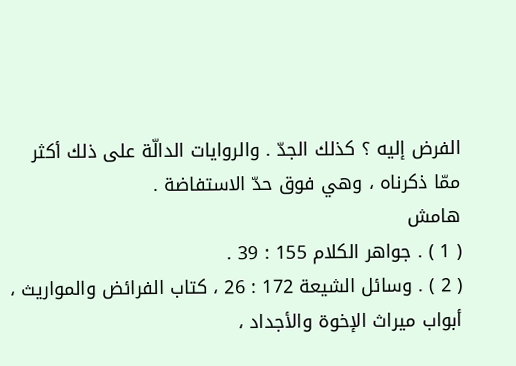الفرض إليه ؟ كذلك الجدّ . والروايات الدالّة على ذلك أكثر ممّا ذكرناه ، وهي فوق حدّ الاستفاضة .
هامش
( 1 ) . جواهر الكلام 155 : 39 .
( 2 ) . وسائل الشيعة 172 : 26 ، كتاب الفرائض والمواريث ، أبواب ميراث الإخوة والأجداد ،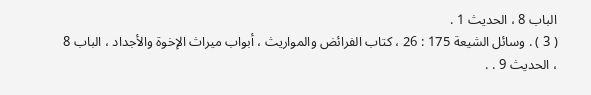الباب 8 ، الحديث 1 .
( 3 ) . وسائل الشيعة 175 : 26 ، كتاب الفرائض والمواريث ، أبواب ميراث الإخوة والأجداد ، الباب 8 ، الحديث 9 . .